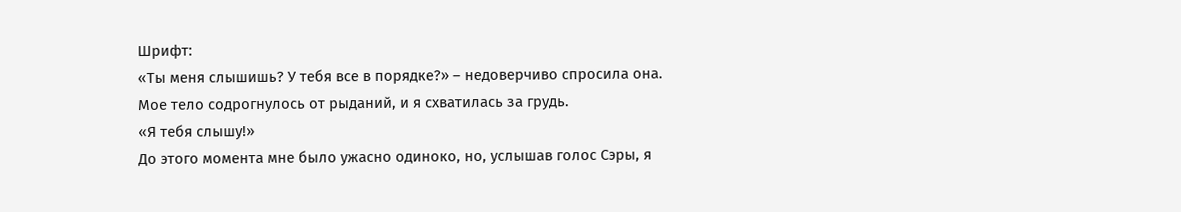Шрифт:
«Ты меня слышишь? У тебя все в порядке?» – недоверчиво спросила она.
Мое тело содрогнулось от рыданий, и я схватилась за грудь.
«Я тебя слышу!»
До этого момента мне было ужасно одиноко, но, услышав голос Сэры, я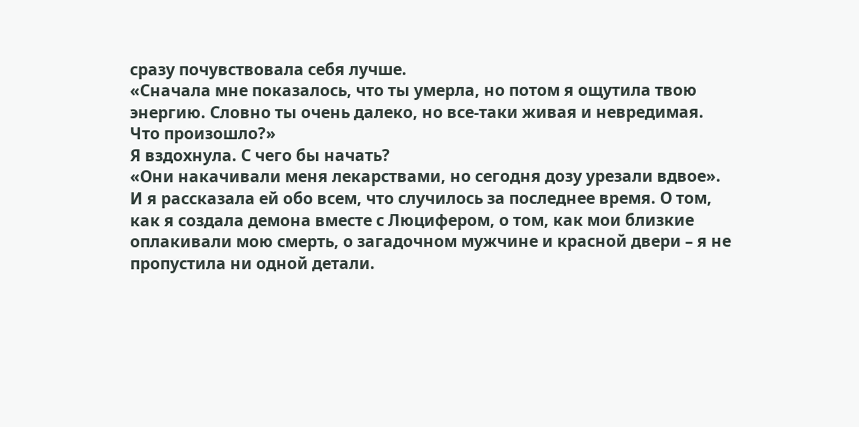сразу почувствовала себя лучше.
«Сначала мне показалось, что ты умерла, но потом я ощутила твою энергию. Словно ты очень далеко, но все-таки живая и невредимая. Что произошло?»
Я вздохнула. С чего бы начать?
«Они накачивали меня лекарствами, но сегодня дозу урезали вдвое».
И я рассказала ей обо всем, что случилось за последнее время. О том, как я создала демона вместе с Люцифером, о том, как мои близкие оплакивали мою смерть, о загадочном мужчине и красной двери – я не пропустила ни одной детали.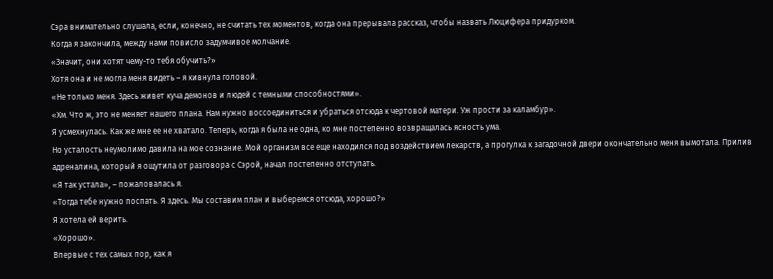Сэра внимательно слушала, если, конечно, не считать тех моментов, когда она прерывала рассказ, чтобы назвать Люцифера придурком.
Когда я закончила, между нами повисло задумчивое молчание.
«Значит, они хотят чему-то тебя обучить?»
Хотя она и не могла меня видеть – я кивнула головой.
«Не только меня. Здесь живет куча демонов и людей с темными способностями».
«Хм. Что ж, это не меняет нашего плана. Нам нужно воссоединиться и убраться отсюда к чертовой матери. Уж прости за каламбур».
Я усмехнулась. Как же мне ее не хватало. Теперь, когда я была не одна, ко мне постепенно возвращалась ясность ума.
Но усталость неумолимо давила на мое сознание. Мой организм все еще находился под воздействием лекарств, а прогулка к загадочной двери окончательно меня вымотала. Прилив адреналина, который я ощутила от разговора с Сэрой, начал постепенно отступать.
«Я так устала», – пожаловалась я.
«Тогда тебе нужно поспать. Я здесь. Мы составим план и выберемся отсюда, хорошо?»
Я хотела ей верить.
«Хорошо».
Впервые с тех самых пор, как я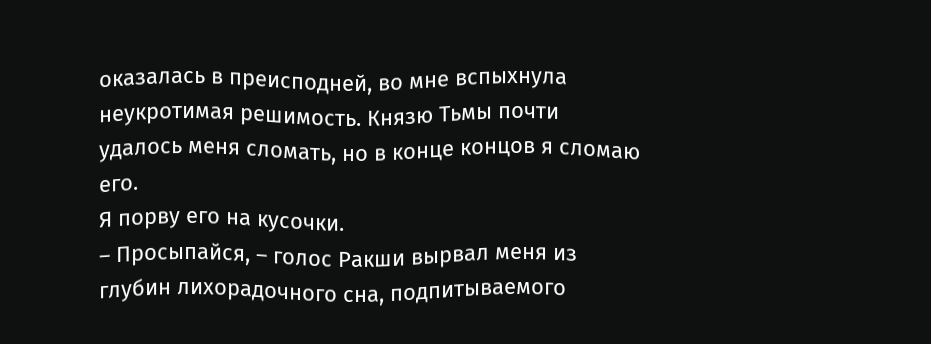оказалась в преисподней, во мне вспыхнула неукротимая решимость. Князю Тьмы почти удалось меня сломать, но в конце концов я сломаю его.
Я порву его на кусочки.
– Просыпайся, – голос Ракши вырвал меня из глубин лихорадочного сна, подпитываемого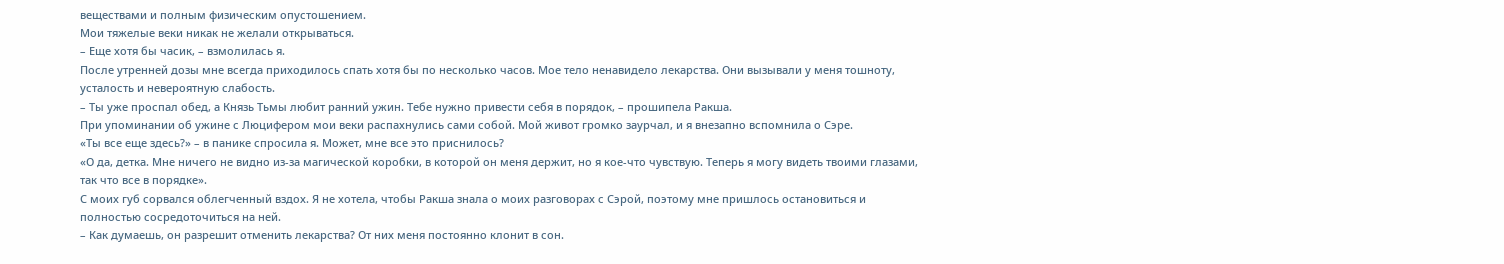веществами и полным физическим опустошением.
Мои тяжелые веки никак не желали открываться.
– Еще хотя бы часик, – взмолилась я.
После утренней дозы мне всегда приходилось спать хотя бы по несколько часов. Мое тело ненавидело лекарства. Они вызывали у меня тошноту, усталость и невероятную слабость.
– Ты уже проспал обед, а Князь Тьмы любит ранний ужин. Тебе нужно привести себя в порядок, – прошипела Ракша.
При упоминании об ужине с Люцифером мои веки распахнулись сами собой. Мой живот громко заурчал, и я внезапно вспомнила о Сэре.
«Ты все еще здесь?» – в панике спросила я. Может, мне все это приснилось?
«О да, детка. Мне ничего не видно из-за магической коробки, в которой он меня держит, но я кое-что чувствую. Теперь я могу видеть твоими глазами, так что все в порядке».
С моих губ сорвался облегченный вздох. Я не хотела, чтобы Ракша знала о моих разговорах с Сэрой, поэтому мне пришлось остановиться и полностью сосредоточиться на ней.
– Как думаешь, он разрешит отменить лекарства? От них меня постоянно клонит в сон.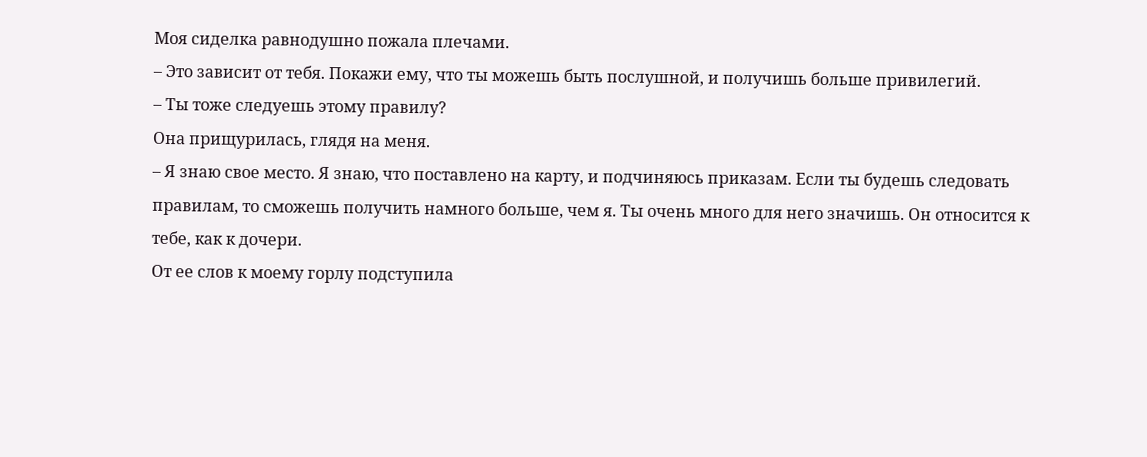Моя сиделка равнодушно пожала плечами.
– Это зависит от тебя. Покажи ему, что ты можешь быть послушной, и получишь больше привилегий.
– Ты тоже следуешь этому правилу?
Она прищурилась, глядя на меня.
– Я знаю свое место. Я знаю, что поставлено на карту, и подчиняюсь приказам. Если ты будешь следовать правилам, то сможешь получить намного больше, чем я. Ты очень много для него значишь. Он относится к тебе, как к дочери.
От ее слов к моему горлу подступила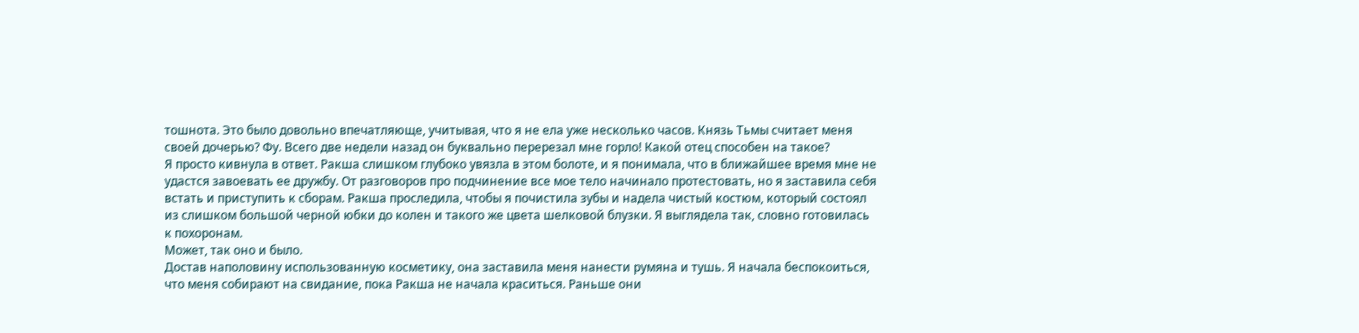тошнота. Это было довольно впечатляюще, учитывая, что я не ела уже несколько часов. Князь Тьмы считает меня своей дочерью? Фу. Всего две недели назад он буквально перерезал мне горло! Какой отец способен на такое?
Я просто кивнула в ответ. Ракша слишком глубоко увязла в этом болоте, и я понимала, что в ближайшее время мне не удастся завоевать ее дружбу. От разговоров про подчинение все мое тело начинало протестовать, но я заставила себя встать и приступить к сборам. Ракша проследила, чтобы я почистила зубы и надела чистый костюм, который состоял из слишком большой черной юбки до колен и такого же цвета шелковой блузки. Я выглядела так, словно готовилась к похоронам.
Может, так оно и было.
Достав наполовину использованную косметику, она заставила меня нанести румяна и тушь. Я начала беспокоиться, что меня собирают на свидание, пока Ракша не начала краситься. Раньше они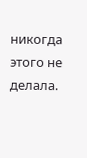никогда этого не делала.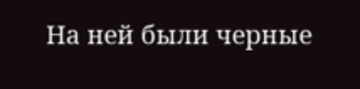На ней были черные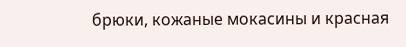брюки, кожаные мокасины и красная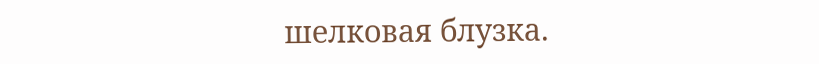шелковая блузка.